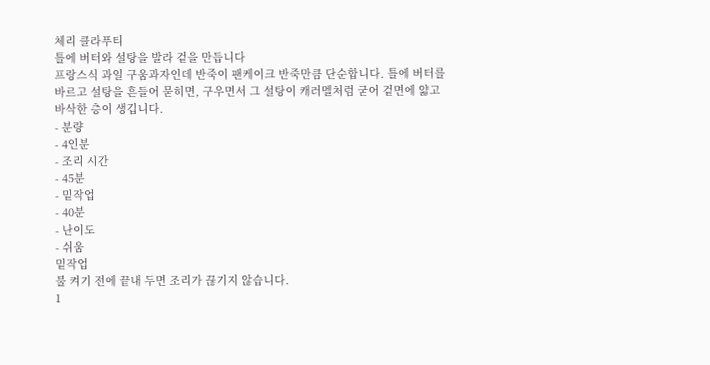체리 클라푸티
틀에 버터와 설탕을 발라 겉을 만듭니다
프랑스식 과일 구움과자인데 반죽이 팬케이크 반죽만큼 단순합니다. 틀에 버터를 바르고 설탕을 흔들어 묻히면, 구우면서 그 설탕이 캐러멜처럼 굳어 겉면에 얇고 바삭한 층이 생깁니다.
- 분량
- 4인분
- 조리 시간
- 45분
- 밑작업
- 40분
- 난이도
- 쉬움
밑작업
불 켜기 전에 끝내 두면 조리가 끊기지 않습니다.
1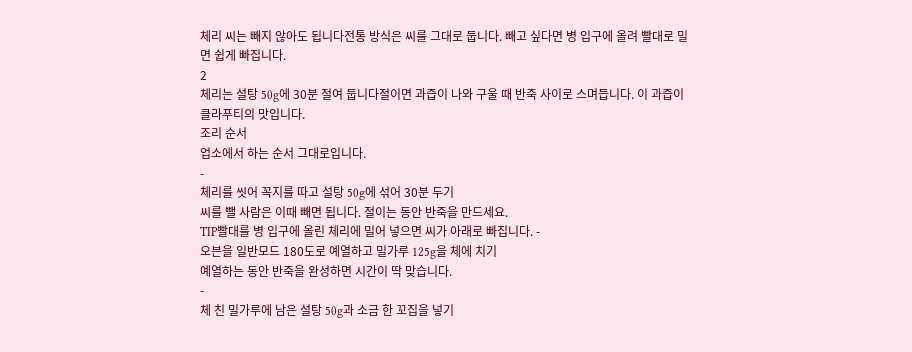체리 씨는 빼지 않아도 됩니다전통 방식은 씨를 그대로 둡니다. 빼고 싶다면 병 입구에 올려 빨대로 밀면 쉽게 빠집니다.
2
체리는 설탕 50g에 30분 절여 둡니다절이면 과즙이 나와 구울 때 반죽 사이로 스며듭니다. 이 과즙이 클라푸티의 맛입니다.
조리 순서
업소에서 하는 순서 그대로입니다.
-
체리를 씻어 꼭지를 따고 설탕 50g에 섞어 30분 두기
씨를 뺄 사람은 이때 빼면 됩니다. 절이는 동안 반죽을 만드세요.
TIP빨대를 병 입구에 올린 체리에 밀어 넣으면 씨가 아래로 빠집니다. -
오븐을 일반모드 180도로 예열하고 밀가루 125g을 체에 치기
예열하는 동안 반죽을 완성하면 시간이 딱 맞습니다.
-
체 친 밀가루에 남은 설탕 50g과 소금 한 꼬집을 넣기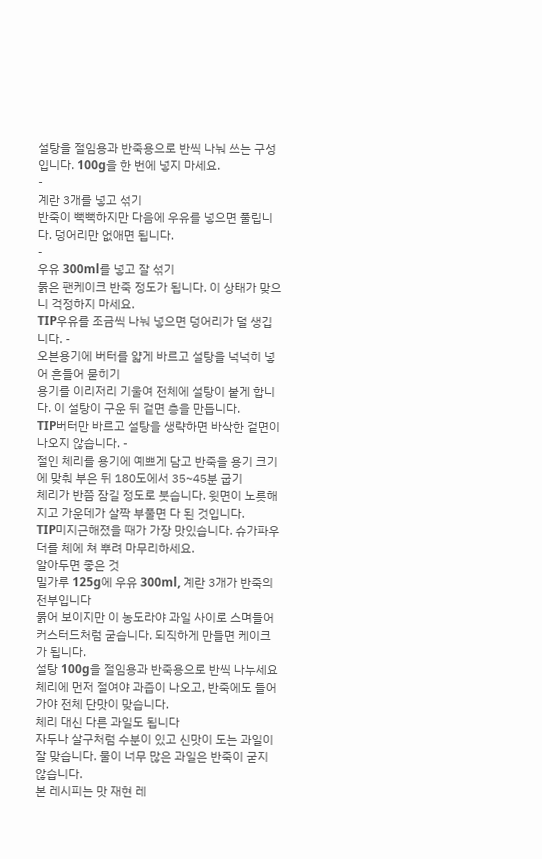설탕을 절임용과 반죽용으로 반씩 나눠 쓰는 구성입니다. 100g을 한 번에 넣지 마세요.
-
계란 3개를 넣고 섞기
반죽이 뻑뻑하지만 다음에 우유를 넣으면 풀립니다. 덩어리만 없애면 됩니다.
-
우유 300ml를 넣고 잘 섞기
묽은 팬케이크 반죽 정도가 됩니다. 이 상태가 맞으니 걱정하지 마세요.
TIP우유를 조금씩 나눠 넣으면 덩어리가 덜 생깁니다. -
오븐용기에 버터를 얇게 바르고 설탕을 넉넉히 넣어 흔들어 묻히기
용기를 이리저리 기울여 전체에 설탕이 붙게 합니다. 이 설탕이 구운 뒤 겉면 층을 만듭니다.
TIP버터만 바르고 설탕을 생략하면 바삭한 겉면이 나오지 않습니다. -
절인 체리를 용기에 예쁘게 담고 반죽을 용기 크기에 맞춰 부은 뒤 180도에서 35~45분 굽기
체리가 반쯤 잠길 정도로 붓습니다. 윗면이 노릇해지고 가운데가 살짝 부풀면 다 된 것입니다.
TIP미지근해졌을 때가 가장 맛있습니다. 슈가파우더를 체에 쳐 뿌려 마무리하세요.
알아두면 좋은 것
밀가루 125g에 우유 300ml, 계란 3개가 반죽의 전부입니다
묽어 보이지만 이 농도라야 과일 사이로 스며들어 커스터드처럼 굳습니다. 되직하게 만들면 케이크가 됩니다.
설탕 100g을 절임용과 반죽용으로 반씩 나누세요
체리에 먼저 절여야 과즙이 나오고, 반죽에도 들어가야 전체 단맛이 맞습니다.
체리 대신 다른 과일도 됩니다
자두나 살구처럼 수분이 있고 신맛이 도는 과일이 잘 맞습니다. 물이 너무 많은 과일은 반죽이 굳지 않습니다.
본 레시피는 맛 재현 레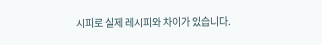시피로 실제 레시피와 차이가 있습니다.